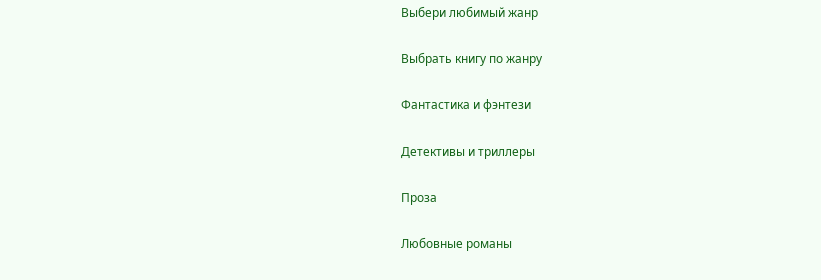Выбери любимый жанр

Выбрать книгу по жанру

Фантастика и фэнтези

Детективы и триллеры

Проза

Любовные романы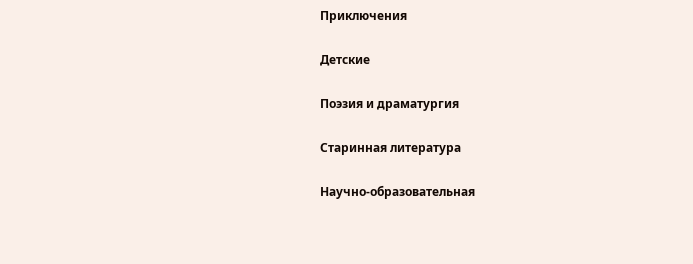Приключения

Детские

Поэзия и драматургия

Старинная литература

Научно-образовательная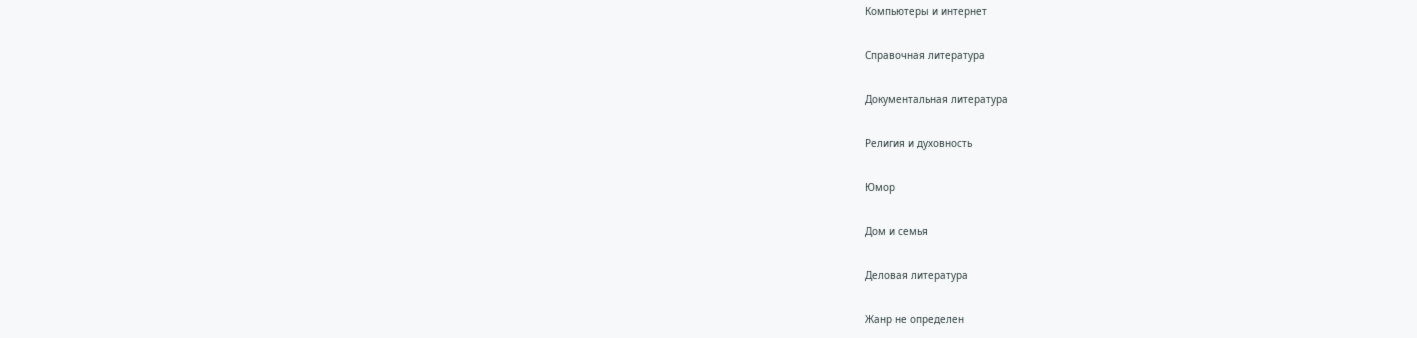Компьютеры и интернет

Справочная литература

Документальная литература

Религия и духовность

Юмор

Дом и семья

Деловая литература

Жанр не определен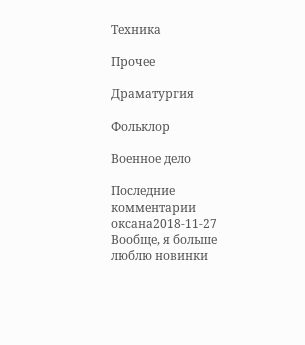Техника

Прочее

Драматургия

Фольклор

Военное дело

Последние комментарии
оксана2018-11-27
Вообще, я больше люблю новинки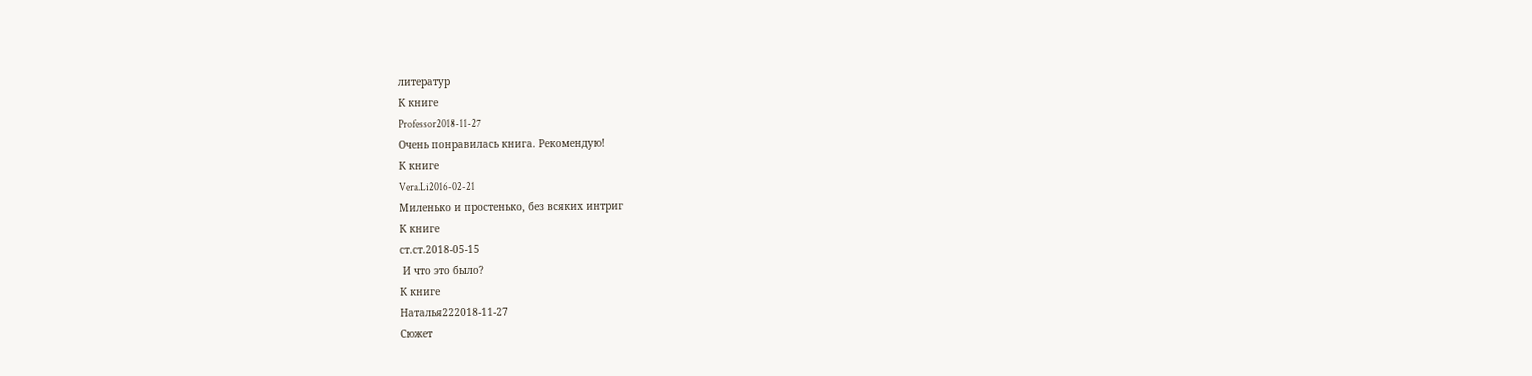литератур
К книге
Professor2018-11-27
Очень понравилась книга. Рекомендую!
К книге
Vera.Li2016-02-21
Миленько и простенько, без всяких интриг
К книге
ст.ст.2018-05-15
 И что это было?
К книге
Наталья222018-11-27
Сюжет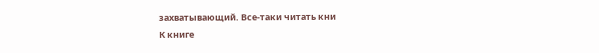захватывающий. Все-таки читать кни
К книге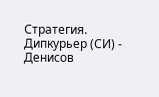Стратегия. Дипкурьер (СИ) - Денисов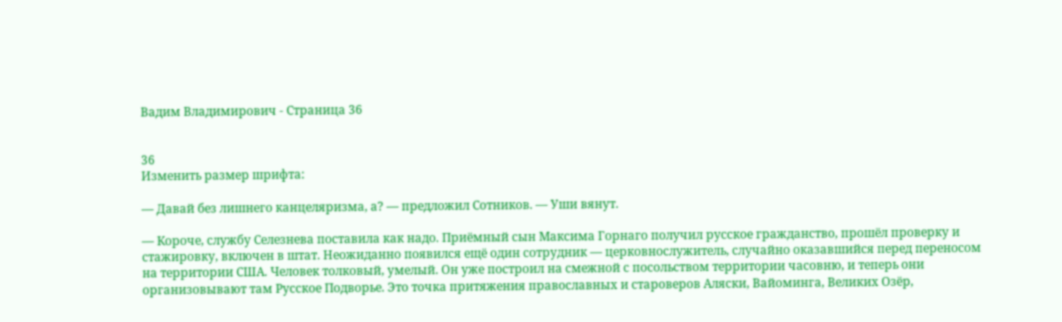Вадим Владимирович - Страница 36


36
Изменить размер шрифта:

— Давай без лишнего канцеляризма, а? — предложил Сотников. — Уши вянут.

— Короче, службу Селезнева поставила как надо. Приёмный сын Максима Горнаго получил русское гражданство, прошёл проверку и стажировку, включен в штат. Неожиданно появился ещё один сотрудник — церковнослужитель, случайно оказавшийся перед переносом на территории США. Человек толковый, умелый. Он уже построил на смежной с посольством территории часовню, и теперь они организовывают там Русское Подворье. Это точка притяжения православных и староверов Аляски, Вайоминга, Великих Озёр,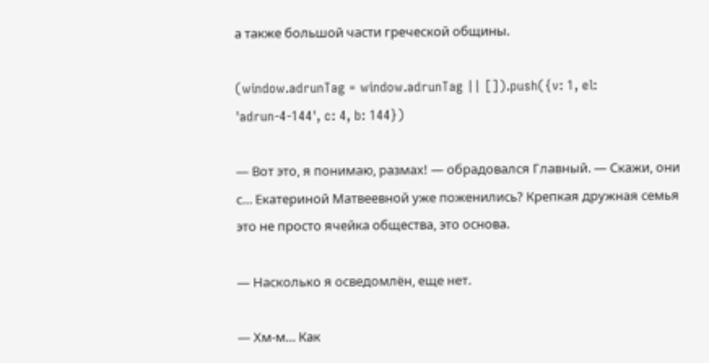а также большой части греческой общины.

(window.adrunTag = window.adrunTag || []).push({v: 1, el: 'adrun-4-144', c: 4, b: 144})

— Вот это, я понимаю, размах! — обрадовался Главный. — Скажи, они с… Екатериной Матвеевной уже поженились? Крепкая дружная семья это не просто ячейка общества, это основа.

— Насколько я осведомлён, еще нет.

— Хм-м… Как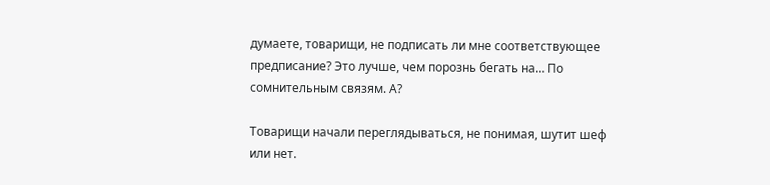думаете, товарищи, не подписать ли мне соответствующее предписание? Это лучше, чем порознь бегать на… По сомнительным связям. А?

Товарищи начали переглядываться, не понимая, шутит шеф или нет.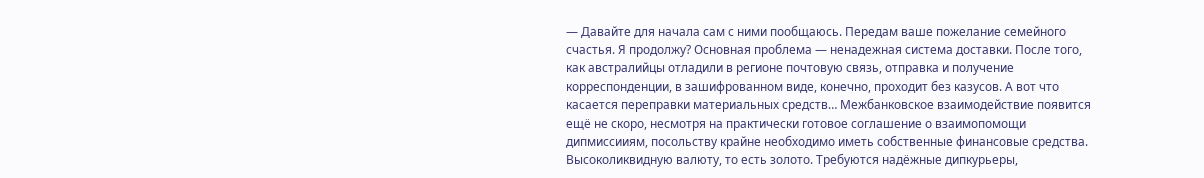— Давайте для начала сам с ними пообщаюсь. Передам ваше пожелание семейного счастья. Я продолжу? Основная проблема — ненадежная система доставки. После того, как австралийцы отладили в регионе почтовую связь, отправка и получение корреспонденции, в зашифрованном виде, конечно, проходит без казусов. А вот что касается переправки материальных средств… Межбанковское взаимодействие появится ещё не скоро, несмотря на практически готовое соглашение о взаимопомощи дипмиссииям, посольству крайне необходимо иметь собственные финансовые средства. Высоколиквидную валюту, то есть золото. Требуются надёжные дипкурьеры,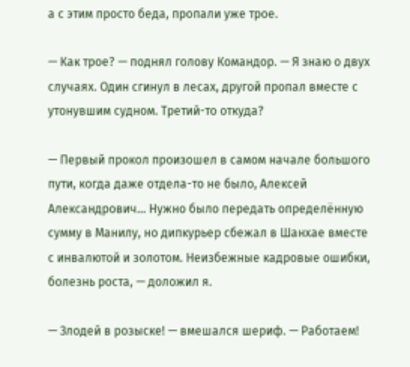а с этим просто беда, пропали уже трое.

— Как трое? — поднял голову Командор. — Я знаю о двух случаях. Один сгинул в лесах, другой пропал вместе с утонувшим судном. Третий-то откуда?

— Первый прокол произошел в самом начале большого пути, когда даже отдела-то не было, Алексей Александрович… Нужно было передать определённую сумму в Манилу, но дипкурьер сбежал в Шанхае вместе с инвалютой и золотом. Неизбежные кадровые ошибки, болезнь роста, — доложил я.

— Злодей в розыске! — вмешался шериф. — Работаем!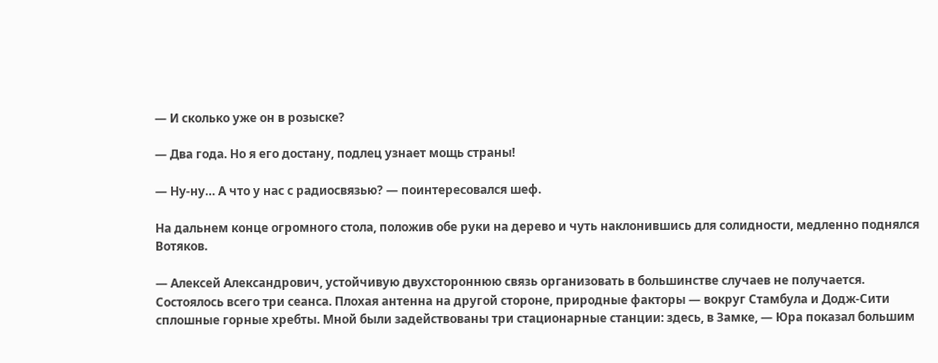— И сколько уже он в розыске?

— Два года. Но я его достану, подлец узнает мощь страны!

— Ну-ну… А что у нас с радиосвязью? — поинтересовался шеф.

На дальнем конце огромного стола, положив обе руки на дерево и чуть наклонившись для солидности, медленно поднялся Вотяков.

— Алексей Александрович, устойчивую двухстороннюю связь организовать в большинстве случаев не получается. Состоялось всего три сеанса. Плохая антенна на другой стороне, природные факторы — вокруг Стамбула и Додж-Сити сплошные горные хребты. Мной были задействованы три стационарные станции: здесь, в Замке, — Юра показал большим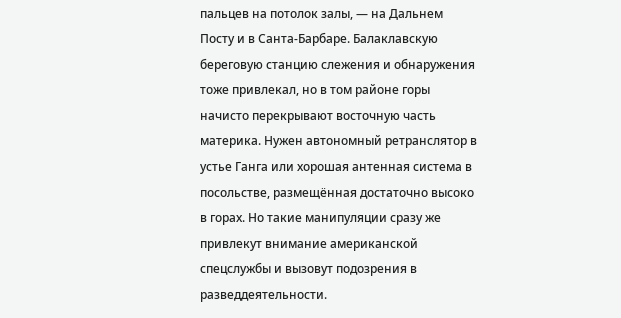пальцев на потолок залы, — на Дальнем Посту и в Санта-Барбаре. Балаклавскую береговую станцию слежения и обнаружения тоже привлекал, но в том районе горы начисто перекрывают восточную часть материка. Нужен автономный ретранслятор в устье Ганга или хорошая антенная система в посольстве, размещённая достаточно высоко в горах. Но такие манипуляции сразу же привлекут внимание американской спецслужбы и вызовут подозрения в разведдеятельности.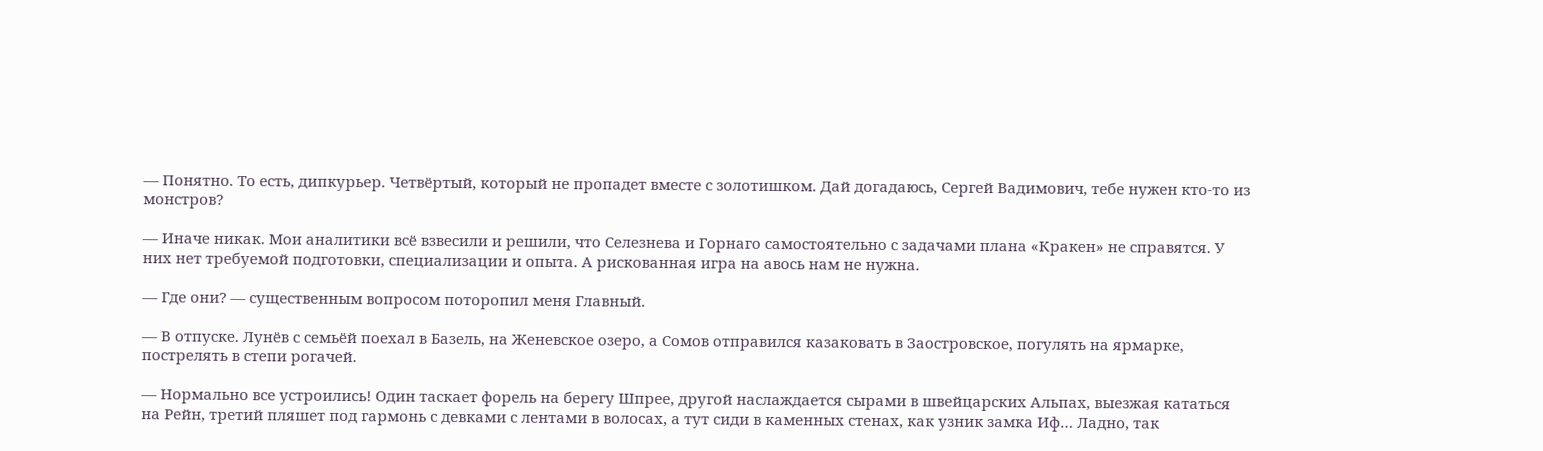— Понятно. То есть, дипкурьер. Четвёртый, который не пропадет вместе с золотишком. Дай догадаюсь, Сергей Вадимович, тебе нужен кто-то из монстров?

— Иначе никак. Мои аналитики всё взвесили и решили, что Селезнева и Горнаго самостоятельно с задачами плана «Кракен» не справятся. У них нет требуемой подготовки, специализации и опыта. А рискованная игра на авось нам не нужна.

— Где они? — существенным вопросом поторопил меня Главный.

— В отпуске. Лунёв с семьёй поехал в Базель, на Женевское озеро, а Сомов отправился казаковать в Заостровское, погулять на ярмарке, пострелять в степи рогачей.

— Нормально все устроились! Один таскает форель на берегу Шпрее, другой наслаждается сырами в швейцарских Альпах, выезжая кататься на Рейн, третий пляшет под гармонь с девками с лентами в волосах, а тут сиди в каменных стенах, как узник замка Иф… Ладно, так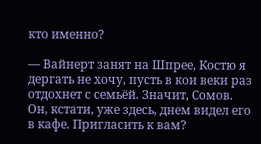кто именно?

— Вайнерт занят на Шпрее, Костю я дергать не хочу, пусть в кои веки раз отдохнет с семьёй. Значит, Сомов. Он, кстати, уже здесь, днем видел его в кафе. Пригласить к вам?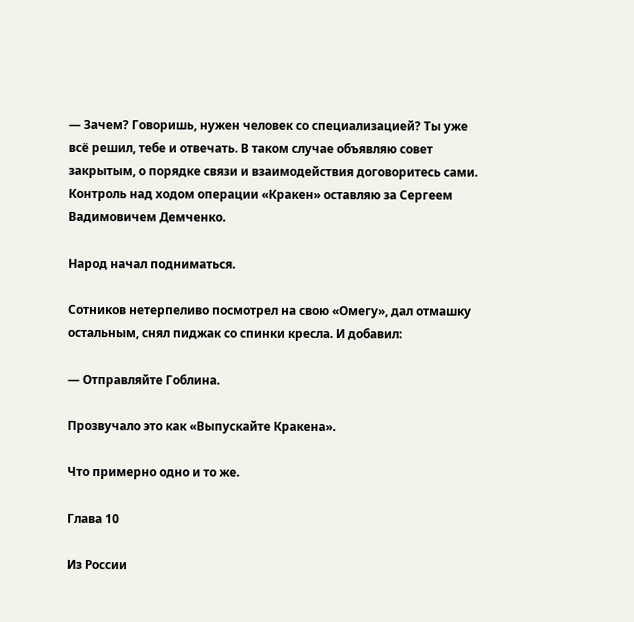— Зачем? Говоришь, нужен человек со специализацией? Ты уже всё решил, тебе и отвечать. В таком случае объявляю совет закрытым, о порядке связи и взаимодействия договоритесь сами. Контроль над ходом операции «Кракен» оставляю за Сергеем Вадимовичем Демченко.

Народ начал подниматься.

Сотников нетерпеливо посмотрел на свою «Омегу», дал отмашку остальным, снял пиджак со спинки кресла. И добавил:

— Отправляйте Гоблина.

Прозвучало это как «Выпускайте Кракена».

Что примерно одно и то же.

Глава 10

Из России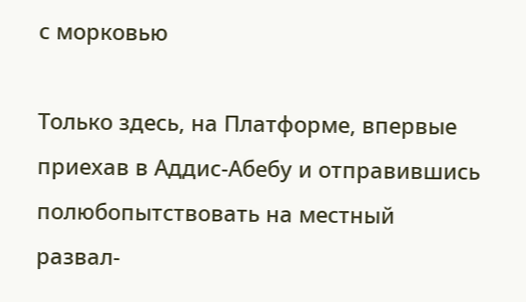с морковью

Только здесь, на Платформе, впервые приехав в Аддис-Абебу и отправившись полюбопытствовать на местный развал-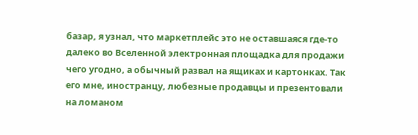базар, я узнал, что маркетплейс это не оставшаяся где-то далеко во Вселенной электронная площадка для продажи чего угодно, а обычный развал на ящиках и картонках. Так его мне, иностранцу, любезные продавцы и презентовали на ломаном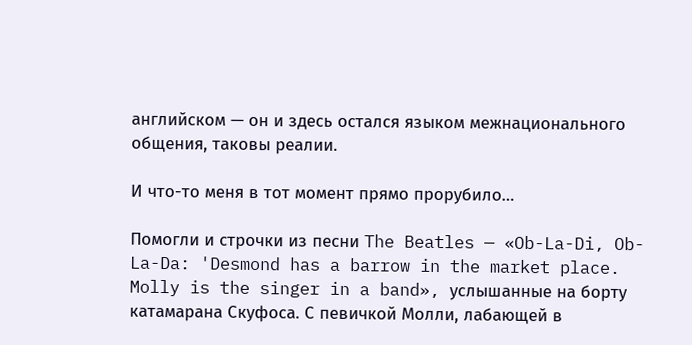английском — он и здесь остался языком межнационального общения, таковы реалии.

И что-то меня в тот момент прямо прорубило…

Помогли и строчки из песни The Beatles — «Ob-La-Di, Ob-La-Da: 'Desmond has a barrow in the market place. Molly is the singer in a band», услышанные на борту катамарана Скуфоса. С певичкой Молли, лабающей в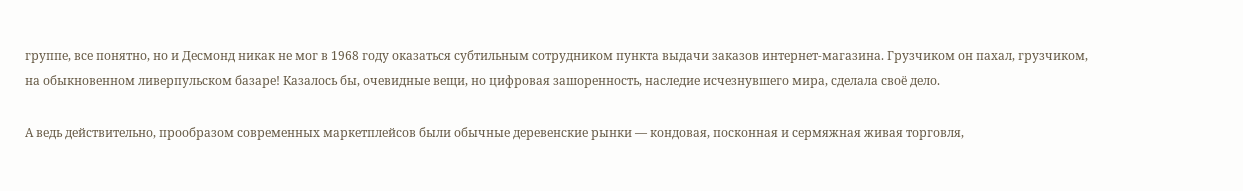группе, все понятно, но и Десмонд никак не мог в 1968 году оказаться субтильным сотрудником пункта выдачи заказов интернет-магазина. Грузчиком он пахал, грузчиком, на обыкновенном ливерпульском базаре! Казалось бы, очевидные вещи, но цифровая зашоренность, наследие исчезнувшего мира, сделала своё дело.

А ведь действительно, прообразом современных маркетплейсов были обычные деревенские рынки — кондовая, посконная и сермяжная живая торговля,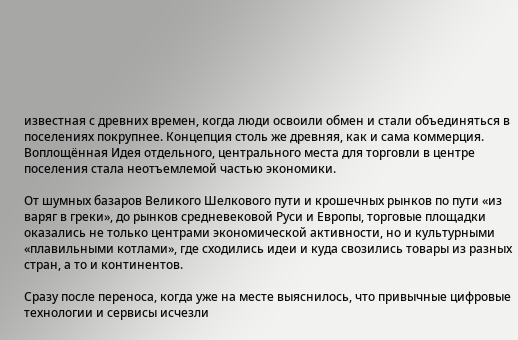известная с древних времен, когда люди освоили обмен и стали объединяться в поселениях покрупнее. Концепция столь же древняя, как и сама коммерция. Воплощённая Идея отдельного, центрального места для торговли в центре поселения стала неотъемлемой частью экономики.

От шумных базаров Великого Шелкового пути и крошечных рынков по пути «из варяг в греки», до рынков средневековой Руси и Европы, торговые площадки оказались не только центрами экономической активности, но и культурными «плавильными котлами», где сходились идеи и куда свозились товары из разных стран, а то и континентов.

Сразу после переноса, когда уже на месте выяснилось, что привычные цифровые технологии и сервисы исчезли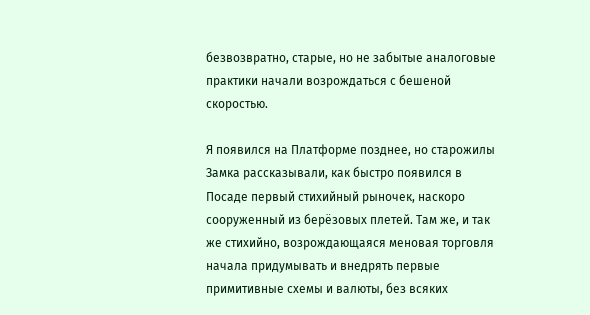безвозвратно, старые, но не забытые аналоговые практики начали возрождаться с бешеной скоростью.

Я появился на Платформе позднее, но старожилы Замка рассказывали, как быстро появился в Посаде первый стихийный рыночек, наскоро сооруженный из берёзовых плетей. Там же, и так же стихийно, возрождающаяся меновая торговля начала придумывать и внедрять первые примитивные схемы и валюты, без всяких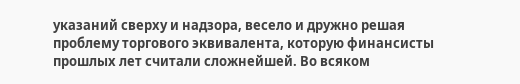указаний сверху и надзора, весело и дружно решая проблему торгового эквивалента, которую финансисты прошлых лет считали сложнейшей. Во всяком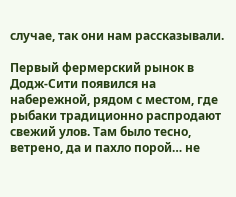случае, так они нам рассказывали.

Первый фермерский рынок в Додж-Сити появился на набережной, рядом с местом, где рыбаки традиционно распродают свежий улов. Там было тесно, ветрено, да и пахло порой… не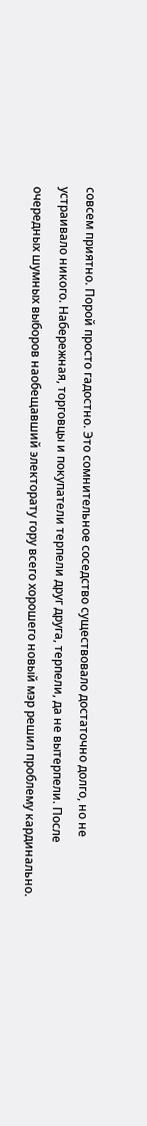совсем приятно. Порой просто гадостно. Это сомнительное соседство существовало достаточно долго, но не устраивало никого. Набережная, торговцы и покупатели терпели друг друга, терпели, да не вытерпели. После очередных шумных выборов наобещавший электорату гору всего хорошего новый мэр решил проблему кардинально.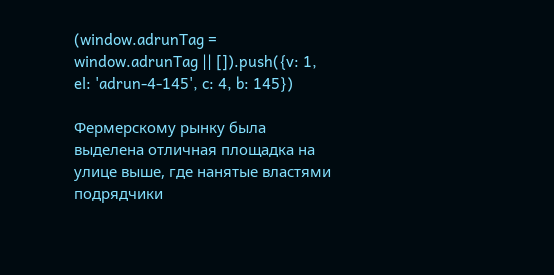(window.adrunTag = window.adrunTag || []).push({v: 1, el: 'adrun-4-145', c: 4, b: 145})

Фермерскому рынку была выделена отличная площадка на улице выше, где нанятые властями подрядчики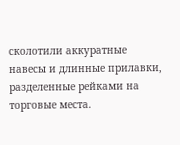сколотили аккуратные навесы и длинные прилавки, разделенные рейками на торговые места.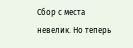Сбор с места невелик. Но теперь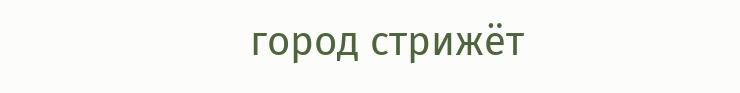город стрижёт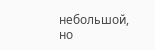небольшой, но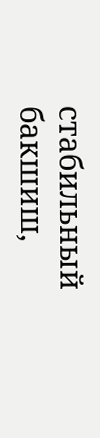стабильный бакшиш,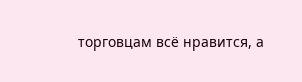торговцам всё нравится, а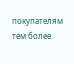покупателям тем более.